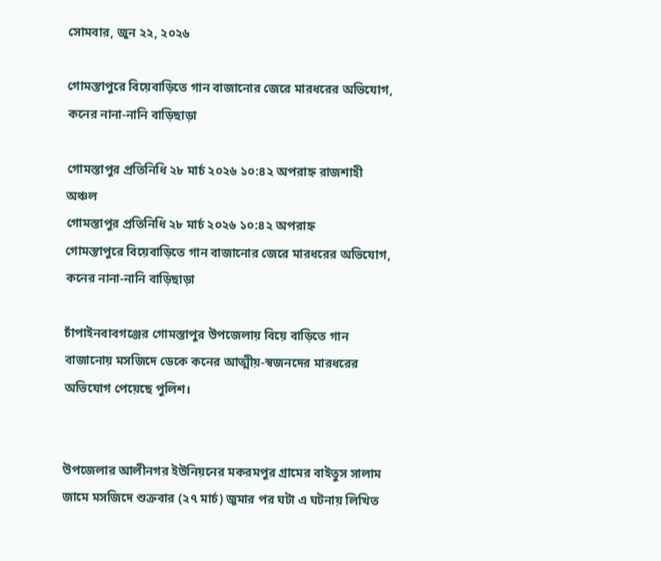সোমবার, জুন ২২, ২০২৬

গোমস্তাপুরে বিয়েবাড়িতে গান বাজানোর জেরে মারধরের অভিযোগ, কনের নানা-নানি বাড়িছাড়া

গোমস্তাপুর প্রতিনিধি ২৮ মার্চ ২০২৬ ১০:৪২ অপরাহ্ন রাজশাহী অঞ্চল
গোমস্তাপুর প্রতিনিধি ২৮ মার্চ ২০২৬ ১০:৪২ অপরাহ্ন
গোমস্তাপুরে বিয়েবাড়িতে গান বাজানোর জেরে মারধরের অভিযোগ, কনের নানা-নানি বাড়িছাড়া

চাঁপাইনবাবগঞ্জের গোমস্তাপুর উপজেলায় বিয়ে বাড়িতে গান বাজানোয় মসজিদে ডেকে কনের আত্মীয়-স্বজনদের মারধরের অভিযোগ পেয়েছে পুলিশ।


উপজেলার আলীনগর ইউনিয়নের মকরমপুর গ্রামের বাইতুস সালাম জামে মসজিদে শুক্রবার (২৭ মার্চ) জুমার পর ঘটা এ ঘটনায় লিখিত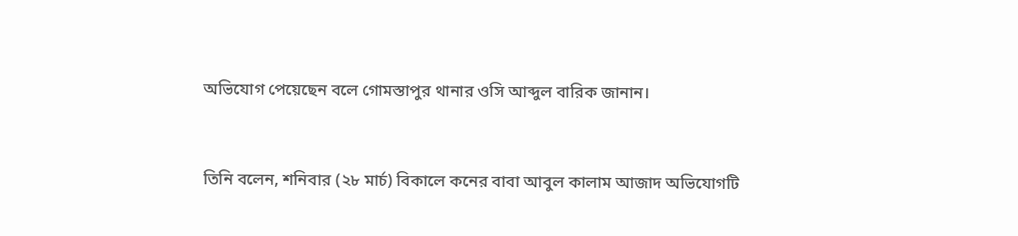অভিযোগ পেয়েছেন বলে গোমস্তাপুর থানার ওসি আব্দুল বারিক জানান।


তিনি বলেন, শনিবার (২৮ মার্চ) বিকালে কনের বাবা আবুল কালাম আজাদ অভিযোগটি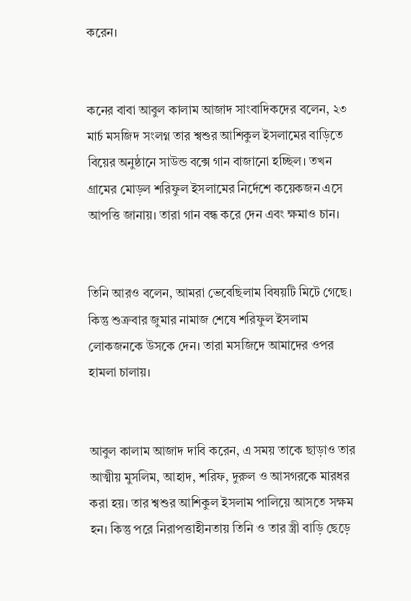করেন।


কনের বাবা আবুল কালাম আজাদ সাংবাদিকদের বলেন, ২৩ মার্চ মসজিদ সংলগ্ন তার শ্বশুর আশিকুল ইসলামের বাড়িতে বিয়ের অনুষ্ঠানে সাউন্ড বক্সে গান বাজানো হচ্ছিল। তখন গ্রামের মোড়ল শরিফুল ইসলামের নির্দেশে কয়েকজন এসে আপত্তি জানায়। তারা গান বন্ধ করে দেন এবং ক্ষমাও চান।


তিনি আরও বলেন, আমরা ভেবেছিলাম বিষয়টি মিটে গেছে। কিন্তু শুক্রবার জুমার নামাজ শেষে শরিফুল ইসলাম লোকজনকে উসকে দেন। তারা মসজিদে আমাদের ওপর হামলা চালায়।


আবুল কালাম আজাদ দাবি করেন, এ সময় তাকে ছাড়াও তার আত্মীয় মুসলিম, আহাদ, শরিফ, দুরুল ও আসগরকে মারধর করা হয়। তার শ্বশুর আশিকুল ইসলাম পালিয়ে আসতে সক্ষম হন। কিন্তু পরে নিরাপত্তাহীনতায় তিনি ও তার স্ত্রী বাড়ি ছেড়ে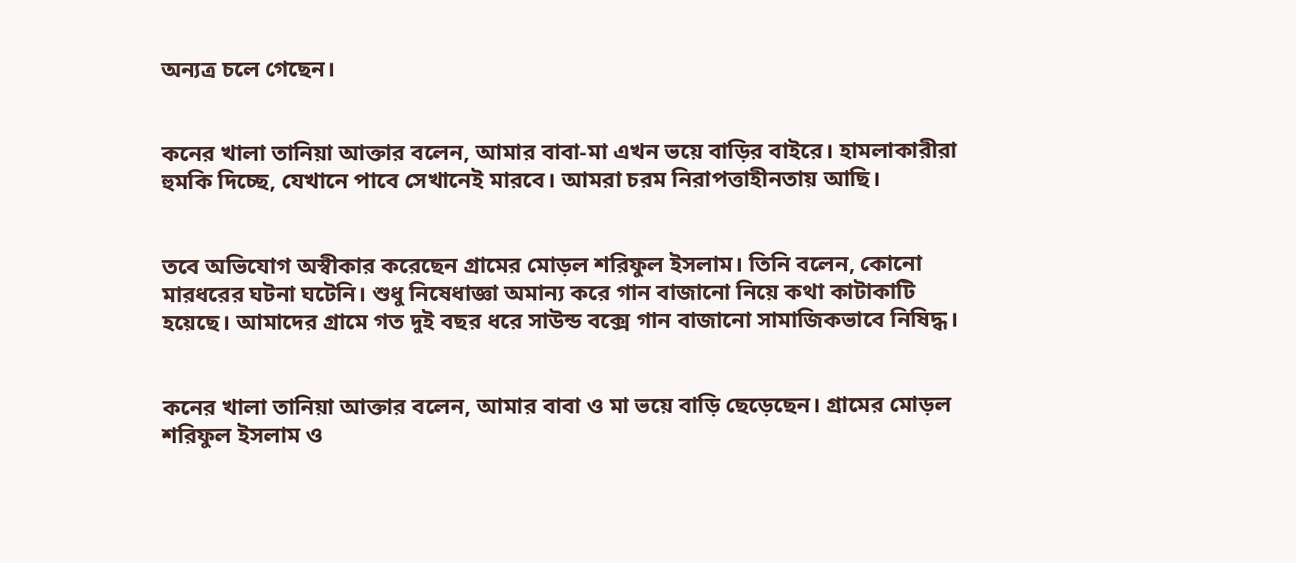অন্যত্র চলে গেছেন।


কনের খালা তানিয়া আক্তার বলেন, আমার বাবা-মা এখন ভয়ে বাড়ির বাইরে। হামলাকারীরা হুমকি দিচ্ছে, যেখানে পাবে সেখানেই মারবে। আমরা চরম নিরাপত্তাহীনতায় আছি।


তবে অভিযোগ অস্বীকার করেছেন গ্রামের মোড়ল শরিফুল ইসলাম। তিনি বলেন, কোনো মারধরের ঘটনা ঘটেনি। শুধু নিষেধাজ্ঞা অমান্য করে গান বাজানো নিয়ে কথা কাটাকাটি হয়েছে। আমাদের গ্রামে গত দুই বছর ধরে সাউন্ড বক্সে গান বাজানো সামাজিকভাবে নিষিদ্ধ।


কনের খালা তানিয়া আক্তার বলেন, আমার বাবা ও মা ভয়ে বাড়ি ছেড়েছেন। গ্রামের মোড়ল শরিফুল ইসলাম ও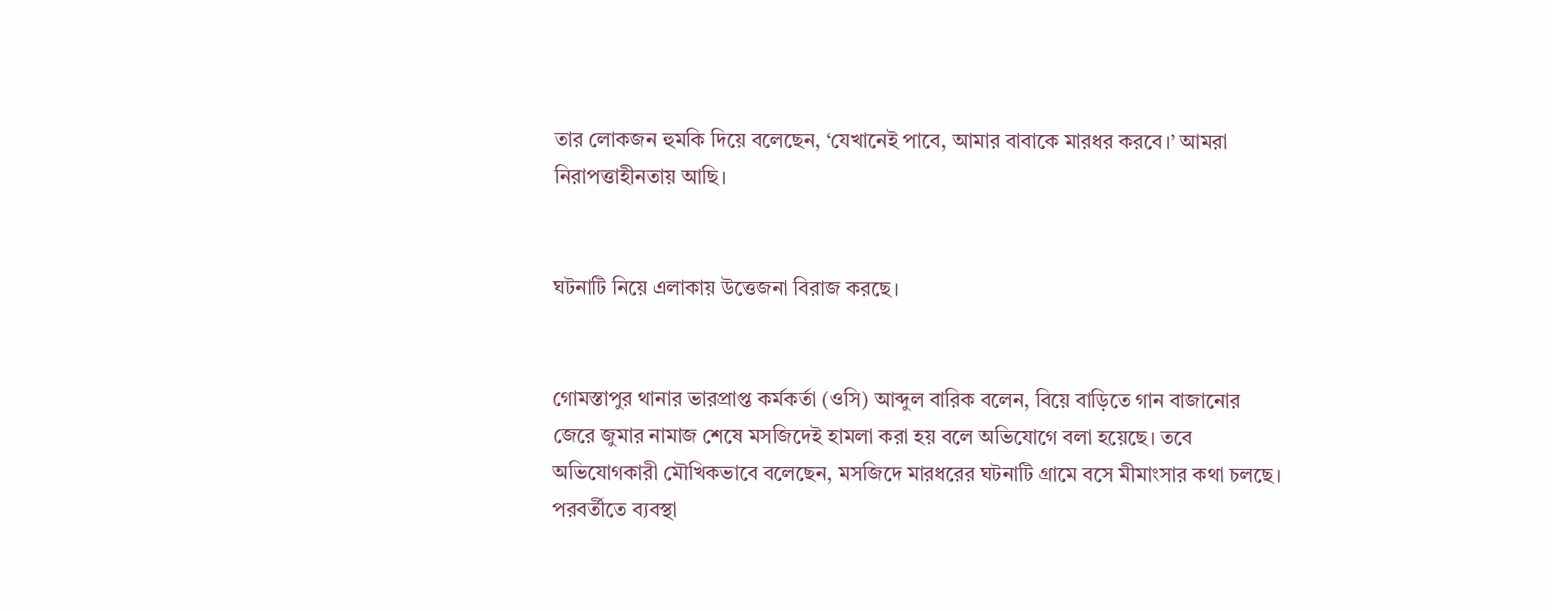তার লোকজন হুমকি দিয়ে বলেছেন, ‘যেখানেই পাবে, আমার বাবাকে মারধর করবে।’ আমরা নিরাপত্তাহীনতায় আছি।


ঘটনাটি নিয়ে এলাকায় উত্তেজনা বিরাজ করছে।


গোমস্তাপুর থানার ভারপ্রাপ্ত কর্মকর্তা (ওসি) আব্দুল বারিক বলেন, বিয়ে বাড়িতে গান বাজানোর জেরে জুমার নামাজ শেষে মসজিদেই হামলা করা হয় বলে অভিযোগে বলা হয়েছে। তবে অভিযোগকারী মৌখিকভাবে বলেছেন, মসজিদে মারধরের ঘটনাটি গ্রামে বসে মীমাংসার কথা চলছে। পরবর্তীতে ব্যবস্থা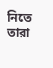নিতে তারা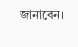জানাবেন।